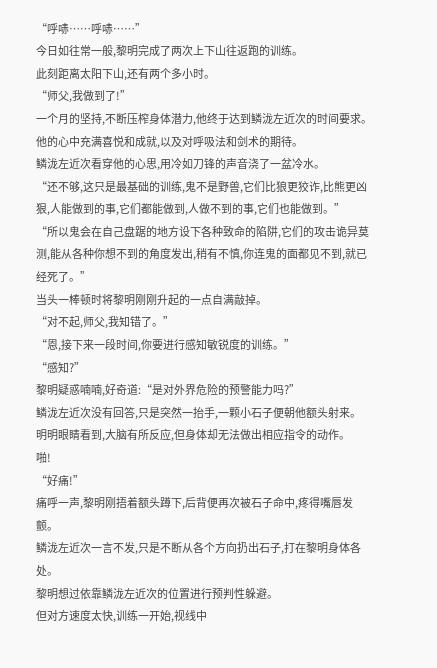“呼哧……呼哧……”
今日如往常一般,黎明完成了两次上下山往返跑的训练。
此刻距离太阳下山,还有两个多小时。
“师父,我做到了!”
一个月的坚持,不断压榨身体潜力,他终于达到鳞泷左近次的时间要求。
他的心中充满喜悦和成就,以及对呼吸法和剑术的期待。
鳞泷左近次看穿他的心思,用冷如刀锋的声音浇了一盆冷水。
“还不够,这只是最基础的训练,鬼不是野兽,它们比狼更狡诈,比熊更凶狠,人能做到的事,它们都能做到,人做不到的事,它们也能做到。”
“所以鬼会在自己盘踞的地方设下各种致命的陷阱,它们的攻击诡异莫测,能从各种你想不到的角度发出,稍有不慎,你连鬼的面都见不到,就已经死了。”
当头一棒顿时将黎明刚刚升起的一点自满敲掉。
“对不起,师父,我知错了。”
“恩,接下来一段时间,你要进行感知敏锐度的训练。”
“感知?”
黎明疑惑喃喃,好奇道:“是对外界危险的预警能力吗?”
鳞泷左近次没有回答,只是突然一抬手,一颗小石子便朝他额头射来。
明明眼睛看到,大脑有所反应,但身体却无法做出相应指令的动作。
啪!
“好痛!”
痛呼一声,黎明刚捂着额头蹲下,后背便再次被石子命中,疼得嘴唇发颤。
鳞泷左近次一言不发,只是不断从各个方向扔出石子,打在黎明身体各处。
黎明想过依靠鳞泷左近次的位置进行预判性躲避。
但对方速度太快,训练一开始,视线中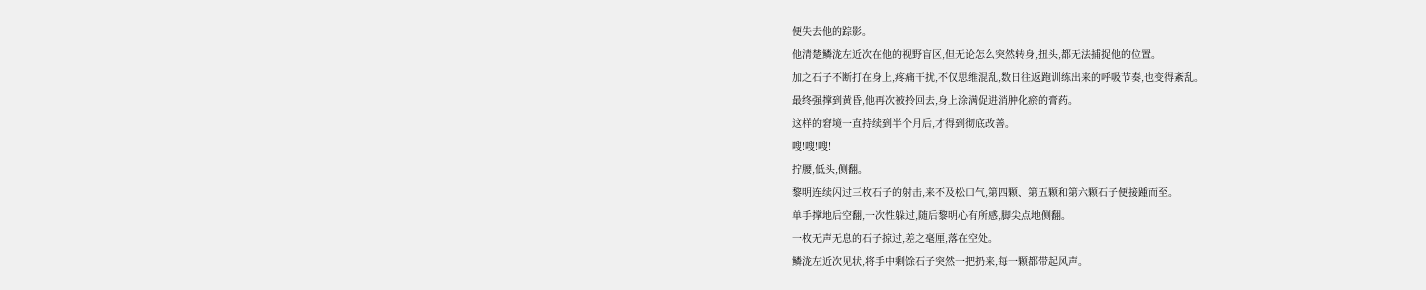便失去他的踪影。
他清楚鳞泷左近次在他的视野盲区,但无论怎么突然转身,扭头,都无法捕捉他的位置。
加之石子不断打在身上,疼痛干扰,不仅思维混乱,数日往返跑训练出来的呼吸节奏,也变得紊乱。
最终强撑到黄昏,他再次被拎回去,身上涂满促进消肿化瘀的膏药。
这样的窘境一直持续到半个月后,才得到彻底改善。
嗖!嗖!嗖!
拧腰,低头,侧翻。
黎明连续闪过三枚石子的射击,来不及松口气,第四颗、第五颗和第六颗石子便接踵而至。
单手撑地后空翻,一次性躲过,随后黎明心有所感,脚尖点地侧翻。
一枚无声无息的石子掠过,差之毫厘,落在空处。
鳞泷左近次见状,将手中剩馀石子突然一把扔来,每一颗都带起风声。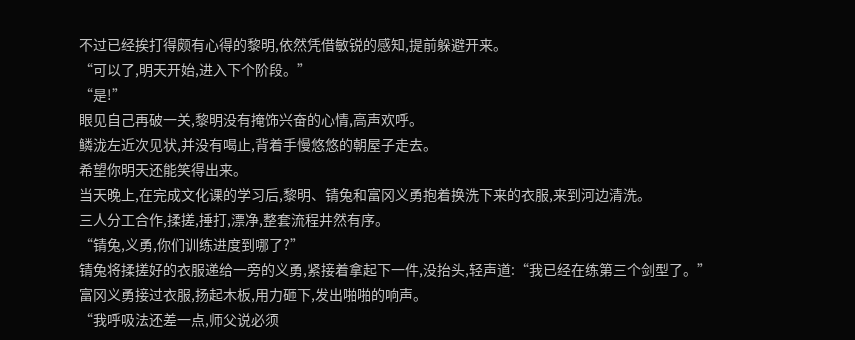不过已经挨打得颇有心得的黎明,依然凭借敏锐的感知,提前躲避开来。
“可以了,明天开始,进入下个阶段。”
“是!”
眼见自己再破一关,黎明没有掩饰兴奋的心情,高声欢呼。
鳞泷左近次见状,并没有喝止,背着手慢悠悠的朝屋子走去。
希望你明天还能笑得出来。
当天晚上,在完成文化课的学习后,黎明、锖兔和富冈义勇抱着换洗下来的衣服,来到河边清洗。
三人分工合作,揉搓,捶打,漂净,整套流程井然有序。
“锖兔,义勇,你们训练进度到哪了?”
锖兔将揉搓好的衣服递给一旁的义勇,紧接着拿起下一件,没抬头,轻声道:“我已经在练第三个剑型了。”
富冈义勇接过衣服,扬起木板,用力砸下,发出啪啪的响声。
“我呼吸法还差一点,师父说必须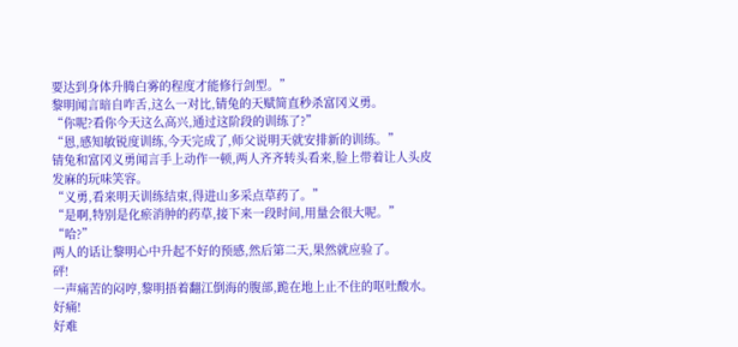要达到身体升腾白雾的程度才能修行剑型。”
黎明闻言暗自咋舌,这么一对比,锖兔的天赋简直秒杀富冈义勇。
“你呢?看你今天这么高兴,通过这阶段的训练了?”
“恩,感知敏锐度训练,今天完成了,师父说明天就安排新的训练。”
锖兔和富冈义勇闻言手上动作一顿,两人齐齐转头看来,脸上带着让人头皮发麻的玩味笑容。
“义勇,看来明天训练结束,得进山多采点草药了。”
“是啊,特别是化瘀消肿的药草,接下来一段时间,用量会很大呢。”
“哈?”
两人的话让黎明心中升起不好的预感,然后第二天,果然就应验了。
砰!
一声痛苦的闷哼,黎明捂着翻江倒海的腹部,跪在地上止不住的呕吐酸水。
好痛!
好难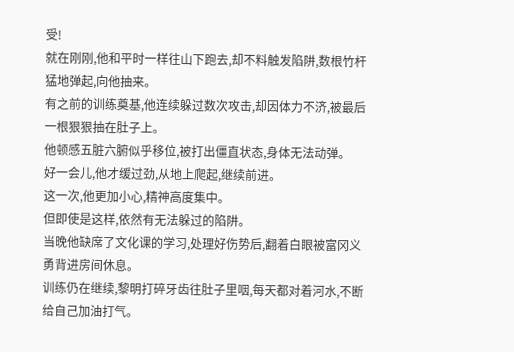受!
就在刚刚,他和平时一样往山下跑去,却不料触发陷阱,数根竹杆猛地弹起,向他抽来。
有之前的训练奠基,他连续躲过数次攻击,却因体力不济,被最后一根狠狠抽在肚子上。
他顿感五脏六腑似乎移位,被打出僵直状态,身体无法动弹。
好一会儿,他才缓过劲,从地上爬起,继续前进。
这一次,他更加小心,精神高度集中。
但即使是这样,依然有无法躲过的陷阱。
当晚他缺席了文化课的学习,处理好伤势后,翻着白眼被富冈义勇背进房间休息。
训练仍在继续,黎明打碎牙齿往肚子里咽,每天都对着河水,不断给自己加油打气。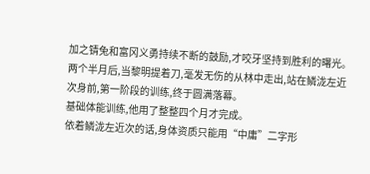加之锖兔和富冈义勇持续不断的鼓励,才咬牙坚持到胜利的曙光。
两个半月后,当黎明提着刀,毫发无伤的从林中走出,站在鳞泷左近次身前,第一阶段的训练,终于圆满落幕。
基础体能训练,他用了整整四个月才完成。
依着鳞泷左近次的话,身体资质只能用“中庸”二字形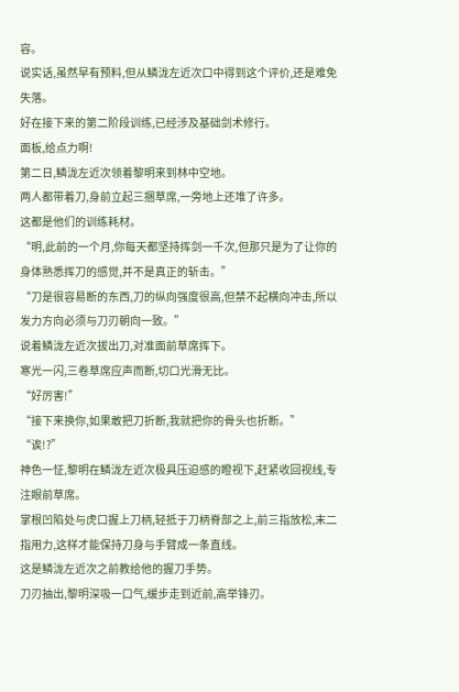容。
说实话,虽然早有预料,但从鳞泷左近次口中得到这个评价,还是难免失落。
好在接下来的第二阶段训练,已经涉及基础剑术修行。
面板,给点力啊!
第二日,鳞泷左近次领着黎明来到林中空地。
两人都带着刀,身前立起三捆草席,一旁地上还堆了许多。
这都是他们的训练耗材。
“明,此前的一个月,你每天都坚持挥剑一千次,但那只是为了让你的身体熟悉挥刀的感觉,并不是真正的斩击。”
“刀是很容易断的东西,刀的纵向强度很高,但禁不起横向冲击,所以发力方向必须与刀刃朝向一致。”
说着鳞泷左近次拔出刀,对准面前草席挥下。
寒光一闪,三卷草席应声而断,切口光滑无比。
“好厉害!”
“接下来换你,如果敢把刀折断,我就把你的骨头也折断。”
“诶!?”
神色一怔,黎明在鳞泷左近次极具压迫感的瞪视下,赶紧收回视线,专注眼前草席。
掌根凹陷处与虎口握上刀柄,轻抵于刀柄脊部之上,前三指放松,末二指用力,这样才能保持刀身与手臂成一条直线。
这是鳞泷左近次之前教给他的握刀手势。
刀刃抽出,黎明深吸一口气,缓步走到近前,高举锋刃。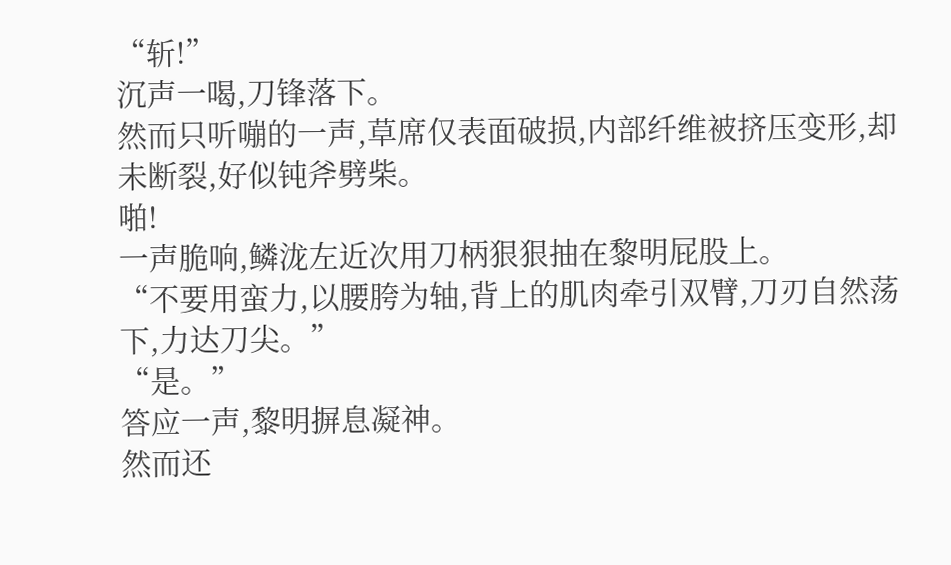“斩!”
沉声一喝,刀锋落下。
然而只听嘣的一声,草席仅表面破损,内部纤维被挤压变形,却未断裂,好似钝斧劈柴。
啪!
一声脆响,鳞泷左近次用刀柄狠狠抽在黎明屁股上。
“不要用蛮力,以腰胯为轴,背上的肌肉牵引双臂,刀刃自然荡下,力达刀尖。”
“是。”
答应一声,黎明摒息凝神。
然而还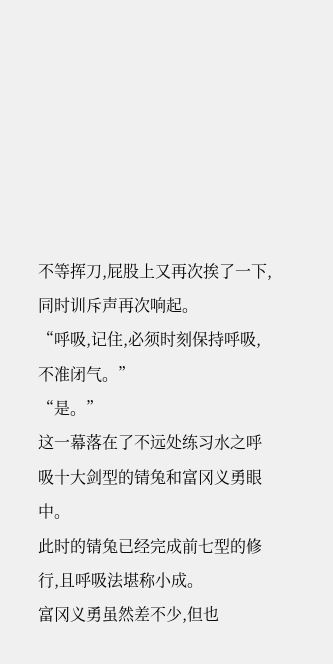不等挥刀,屁股上又再次挨了一下,同时训斥声再次响起。
“呼吸,记住,必须时刻保持呼吸,不准闭气。”
“是。”
这一幕落在了不远处练习水之呼吸十大剑型的锖兔和富冈义勇眼中。
此时的锖兔已经完成前七型的修行,且呼吸法堪称小成。
富冈义勇虽然差不少,但也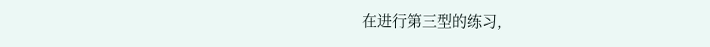在进行第三型的练习,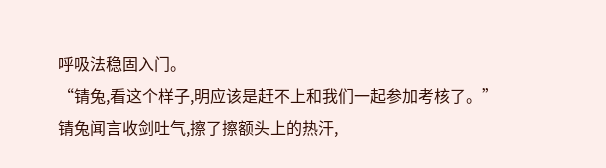呼吸法稳固入门。
“锖兔,看这个样子,明应该是赶不上和我们一起参加考核了。”
锖兔闻言收剑吐气,擦了擦额头上的热汗,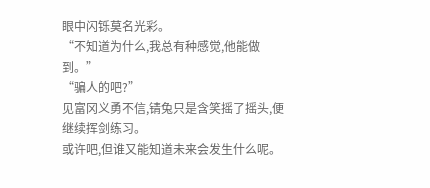眼中闪铄莫名光彩。
“不知道为什么,我总有种感觉,他能做到。”
“骗人的吧?”
见富冈义勇不信,锖兔只是含笑摇了摇头,便继续挥剑练习。
或许吧,但谁又能知道未来会发生什么呢。